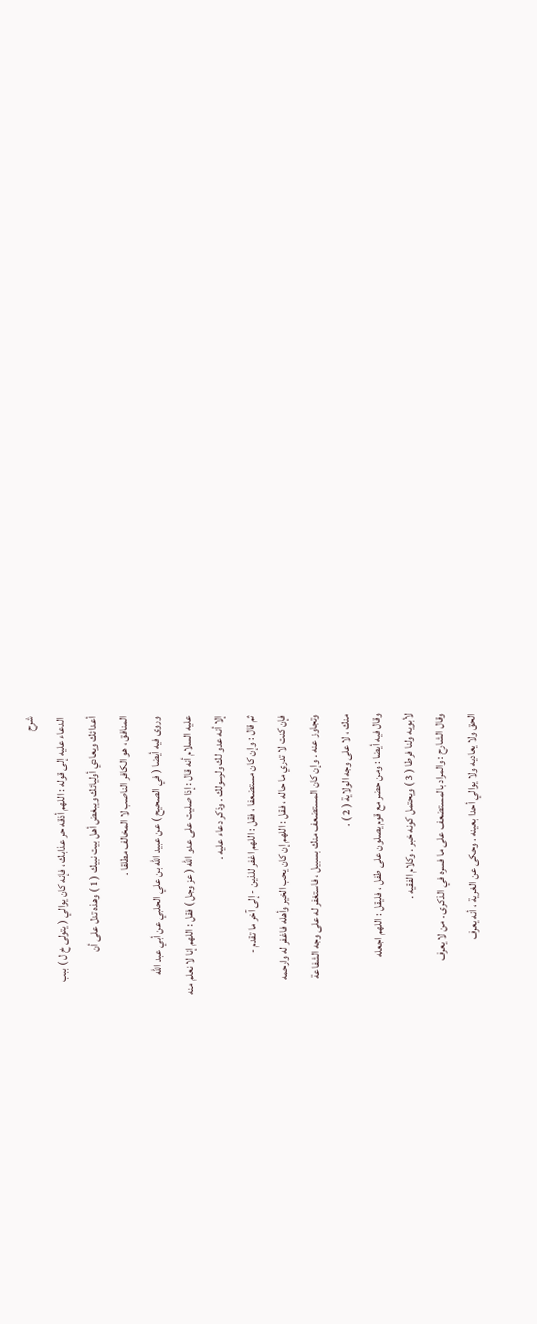شرح
الدعاء عليه إلى قوله : اللهم أذقه حر عذابك ، فإنه كان يوالي ( يتولى خ ل ) ببب
أعدائك ويعادي أوليائك ويبغض أهل بيت نبيك ( 1 ) وهذه تدل على أن
المنافق ، هو الكافر الناصب لا المخالف مطلقا .
وروى فيه أيضا ( في الصحيح ) عن عبيد الله بن علي الحلبي عن أبي عبد الله
عليه السلام أنه قال : إذا صليت على عدو الله ( عز وجل ) فقل : اللهم إنا لا نعلم منه
إلا أنه عدو لك ولرسولك . وذكر دعاء عليه .
ثم قال : وإن كان مستضعفا ، فقل : اللهم اغفر للذين - إلى آخر ما تقدم -
فإن كنت لا تدري ما حاله ، فقل : اللهم إن كان يحب الخير وأهله فاغفر له وارحمه
وتجاوز عنه . وإن كان المستضعف منك بسبيل ، فاستغفر له على وجه الشفاعة
منك ، لا على وجه الولاية ( 2 ) .
وقال فيه أيضا : ومن حضر مع قوم يصلون على طفل ، فليقل : اللهم اجعله
لأبويه ولنا فرطا ( 3 ) ويحتمل كونه خبر . وكلام الفقيه .
وقال الشارح : والمراد بالمستضعف على ما فسره في الذكرى . من لا يعرف
الحق ولا يعاديه ولا يوالي أحدا بعينه . وحكى عن الغرية ، أنه يعرف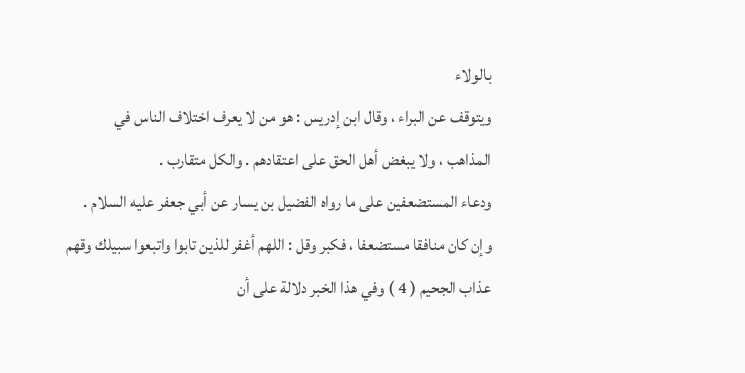بالولاء
ويتوقف عن البراء ، وقال ابن إدريس : هو من لا يعرف اختلاف الناس في
المذاهب ، ولا يبغض أهل الحق على اعتقادهم . والكل متقارب .
ودعاء المستضعفين على ما رواه الفضيل بن يسار عن أبي جعفر عليه السلام .
وإن كان منافقا مستضعفا ، فكبر وقل : اللهم أغفر للذين تابوا واتبعوا سبيلك وقهم
عذاب الجحيم ( 4 ) وفي هذا الخبر دلالة على أن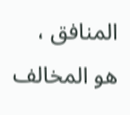المنافق ، هو المخالف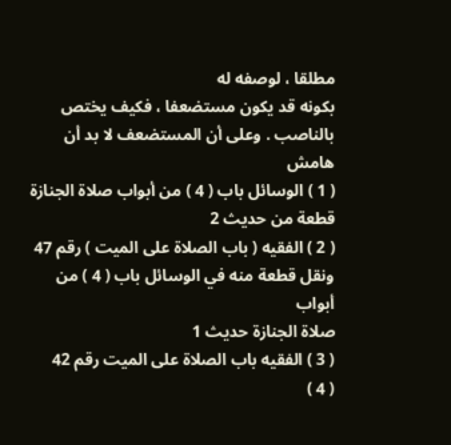مطلقا ، لوصفه له
بكونه قد يكون مستضعفا ، فكيف يختص بالناصب . وعلى أن المستضعف لا بد أن
هامش
( 1 ) الوسائل باب ( 4 ) من أبواب صلاة الجنازة قطعة من حديث 2
( 2 ) الفقيه ( باب الصلاة على الميت ) رقم 47 ونقل قطعة منه في الوسائل باب ( 4 ) من أبواب
صلاة الجنازة حديث 1
( 3 ) الفقيه باب الصلاة على الميت رقم 42
( 4 )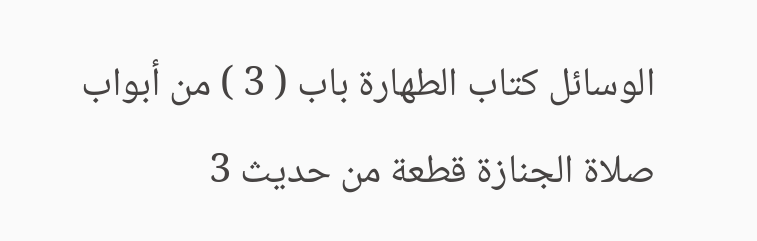الوسائل كتاب الطهارة باب ( 3 ) من أبواب صلاة الجنازة قطعة من حديث 3